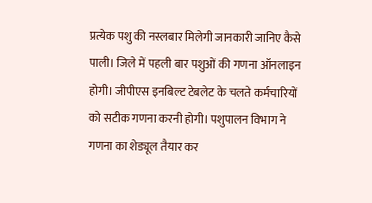प्रत्येक पशु की नस्लबार मिलेगी जानकारी जानिए कैसे
पाली। जिले में पहली बार पशुओं की गणना ऑनलाइन होगी। जीपीएस इनबिल्ट टेबलेट के चलते कर्मचारियों को सटीक गणना करनी होगी। पशुपालन विभाग ने गणना का शेड्यूल तैयार कर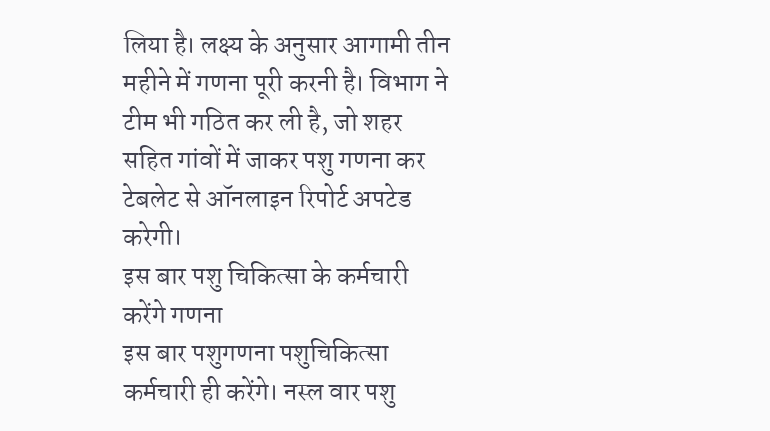लिया है। लक्ष्य के अनुसार आगामी तीन महीने में गणना पूरी करनी है। विभाग ने टीम भी गठित कर ली है, जो शहर सहित गांवों में जाकर पशु गणना कर टेबलेट से ऑनलाइन रिपोर्ट अपटेड करेगी।
इस बार पशु चिकित्सा के कर्मचारी करेंगे गणना
इस बार पशुगणना पशुचिकित्सा कर्मचारी ही करेंगे। नस्ल वार पशु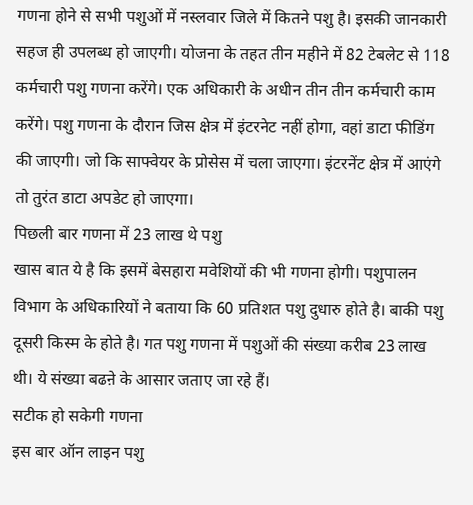गणना होने से सभी पशुओं में नस्लवार जिले में कितने पशु है। इसकी जानकारी सहज ही उपलब्ध हो जाएगी। योजना के तहत तीन महीने में 82 टेबलेट से 118 कर्मचारी पशु गणना करेंगे। एक अधिकारी के अधीन तीन तीन कर्मचारी काम करेंगे। पशु गणना के दौरान जिस क्षेत्र में इंटरनेट नहीं होगा, वहां डाटा फीडिंग की जाएगी। जो कि साफ्वेयर के प्रोसेस में चला जाएगा। इंटरनेंट क्षेत्र में आएंगे तो तुरंत डाटा अपडेट हो जाएगा।
पिछली बार गणना में 23 लाख थे पशु
खास बात ये है कि इसमें बेसहारा मवेशियों की भी गणना होगी। पशुपालन विभाग के अधिकारियों ने बताया कि 60 प्रतिशत पशु दुधारु होते है। बाकी पशु दूसरी किस्म के होते है। गत पशु गणना में पशुओं की संख्या करीब 23 लाख थी। ये संख्या बढऩे के आसार जताए जा रहे हैं।
सटीक हो सकेगी गणना
इस बार ऑन लाइन पशु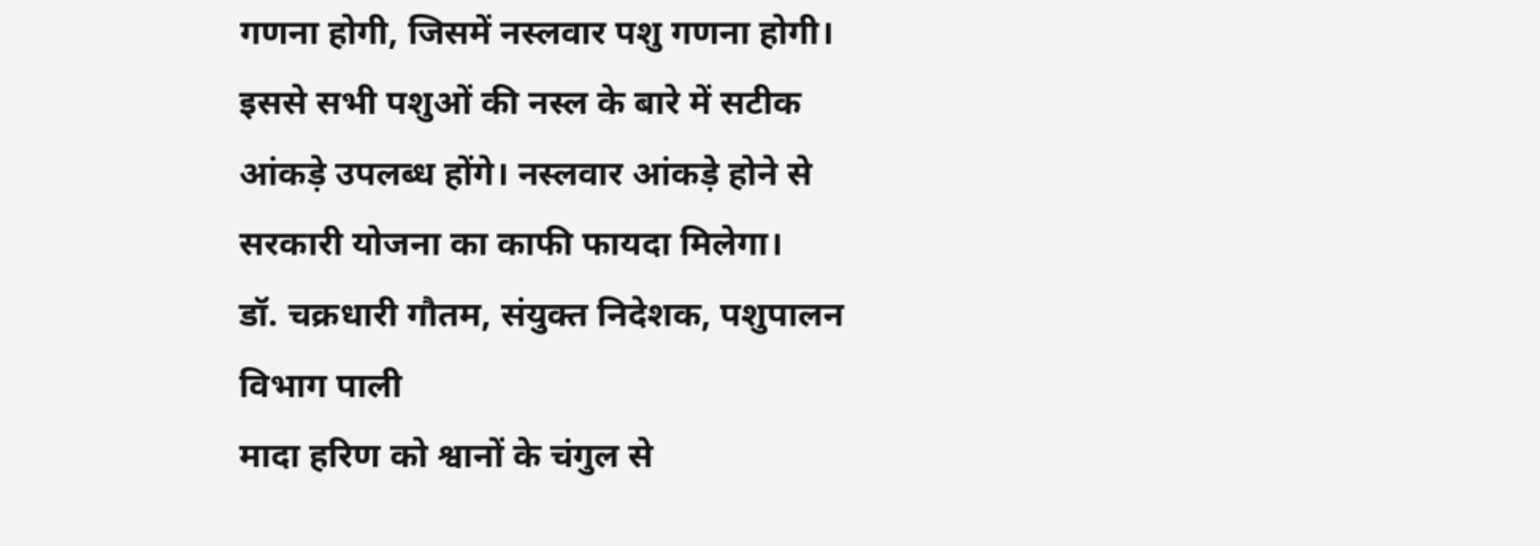गणना होगी, जिसमें नस्लवार पशु गणना होगी। इससे सभी पशुओं की नस्ल के बारे में सटीक आंकड़े उपलब्ध होंगे। नस्लवार आंकड़े होने से सरकारी योजना का काफी फायदा मिलेगा।
डॉ. चक्रधारी गौतम, संयुक्त निदेशक, पशुपालन विभाग पाली
मादा हरिण को श्वानों के चंगुल से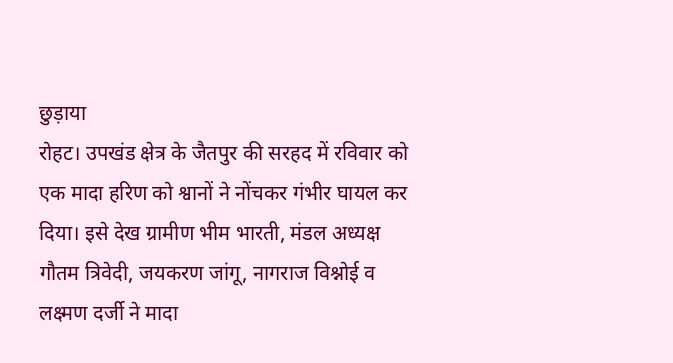छुड़ाया
रोहट। उपखंड क्षेत्र के जैतपुर की सरहद में रविवार को एक मादा हरिण को श्वानों ने नोंचकर गंभीर घायल कर दिया। इसे देख ग्रामीण भीम भारती, मंडल अध्यक्ष गौतम त्रिवेदी, जयकरण जांगू, नागराज विश्नोई व लक्ष्मण दर्जी ने मादा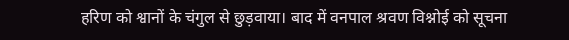हरिण को श्वानों के चंगुल से छुड़वाया। बाद में वनपाल श्रवण विश्नोई को सूचना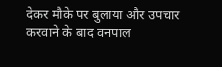देकर मौके पर बुलाया और उपचार करवाने के बाद वनपाल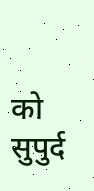को सुपुर्द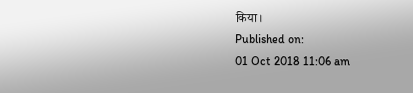किया।
Published on:
01 Oct 2018 11:06 am